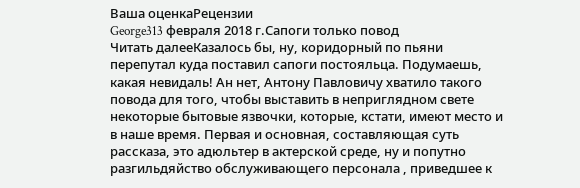Ваша оценкаРецензии
George313 февраля 2018 г.Сапоги только повод
Читать далееКазалось бы, ну, коридорный по пьяни перепутал куда поставил сапоги постояльца. Подумаешь, какая невидаль! Ан нет, Антону Павловичу хватило такого повода для того, чтобы выставить в неприглядном свете некоторые бытовые язвочки, которые, кстати, имеют место и в наше время. Первая и основная, составляющая суть рассказа, это адюльтер в актерской среде, ну и попутно разгильдяйство обслуживающего персонала , приведшее к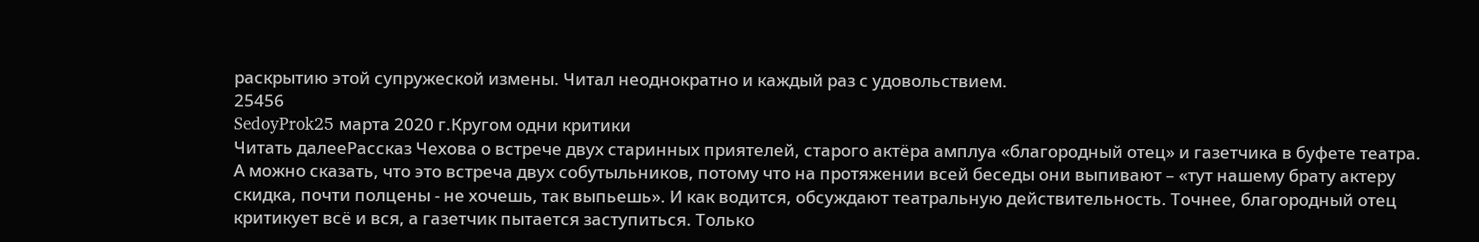раскрытию этой супружеской измены. Читал неоднократно и каждый раз с удовольствием.
25456
SedoyProk25 марта 2020 г.Кругом одни критики
Читать далееРассказ Чехова о встрече двух старинных приятелей, старого актёра амплуа «благородный отец» и газетчика в буфете театра. А можно сказать, что это встреча двух собутыльников, потому что на протяжении всей беседы они выпивают – «тут нашему брату актеру скидка, почти полцены - не хочешь, так выпьешь». И как водится, обсуждают театральную действительность. Точнее, благородный отец критикует всё и вся, а газетчик пытается заступиться. Только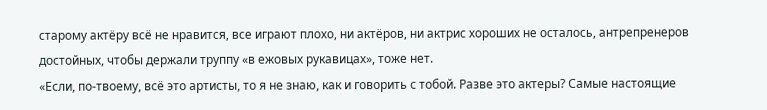старому актёру всё не нравится, все играют плохо, ни актёров, ни актрис хороших не осталось, антрепренеров достойных, чтобы держали труппу «в ежовых рукавицах», тоже нет.
«Если, по-твоему, всё это артисты, то я не знаю, как и говорить с тобой. Разве это актеры? Самые настоящие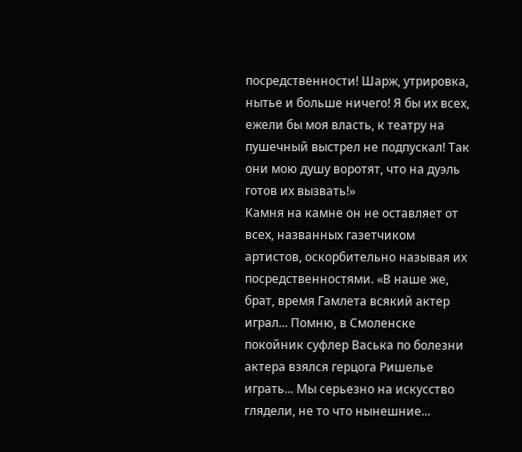посредственности! Шарж, утрировка, нытье и больше ничего! Я бы их всех, ежели бы моя власть, к театру на пушечный выстрел не подпускал! Так они мою душу воротят, что на дуэль готов их вызвать!»
Камня на камне он не оставляет от всех, названных газетчиком артистов, оскорбительно называя их посредственностями. «В наше же, брат, время Гамлета всякий актер играл... Помню, в Смоленске покойник суфлер Васька по болезни актера взялся герцога Ришелье играть... Мы серьезно на искусство глядели, не то что нынешние...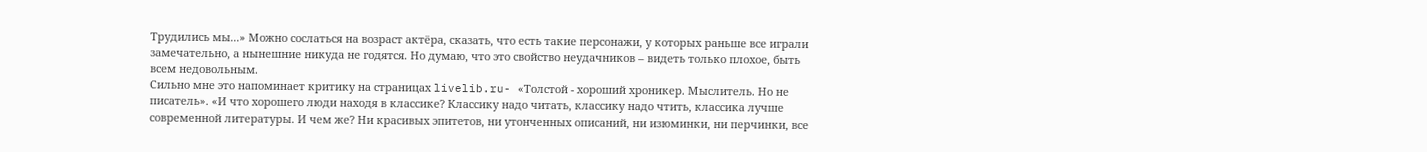Трудились мы...» Можно сослаться на возраст актёра, сказать, что есть такие персонажи, у которых раньше все играли замечательно, а нынешние никуда не годятся. Но думаю, что это свойство неудачников – видеть только плохое, быть всем недовольным.
Сильно мне это напоминает критику на страницах livelib.ru- «Толстой - хороший хроникер. Мыслитель. Но не писатель». «И что хорошего люди находя в классике? Классику надо читать, классику надо чтить, классика лучше современной литературы. И чем же? Ни красивых эпитетов, ни утонченных описаний, ни изюминки, ни перчинки, все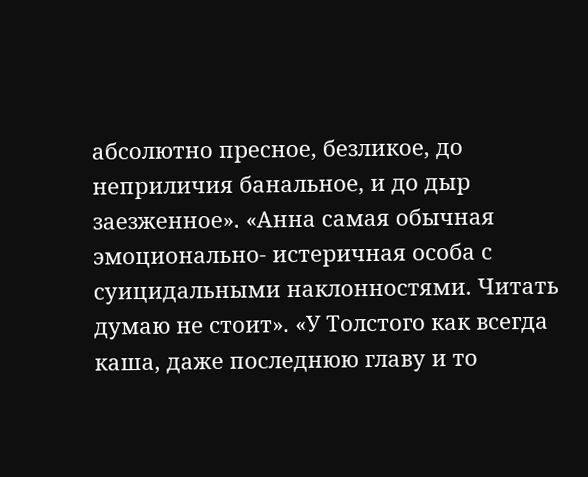абсолютно пресное, безликое, до неприличия банальное, и до дыр заезженное». «Анна самая обычная эмоционально- истеричная особа с суицидальными наклонностями. Читать думаю не стоит». «У Толстого как всегда каша, даже последнюю главу и то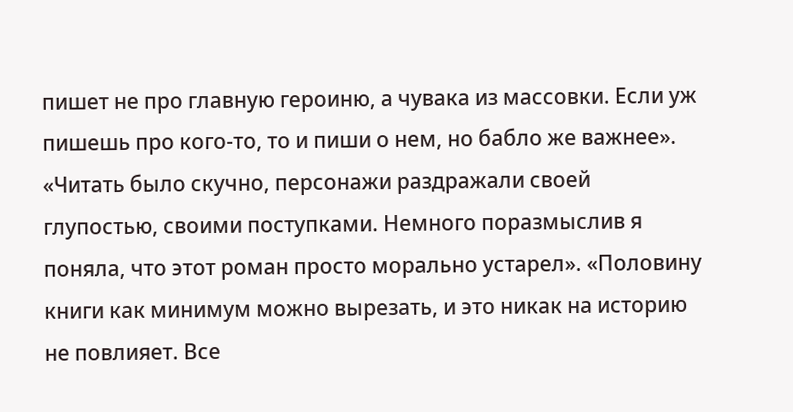пишет не про главную героиню, а чувака из массовки. Если уж пишешь про кого-то, то и пиши о нем, но бабло же важнее». «Читать было скучно, персонажи раздражали своей глупостью, своими поступками. Немного поразмыслив я поняла, что этот роман просто морально устарел». «Половину книги как минимум можно вырезать, и это никак на историю не повлияет. Все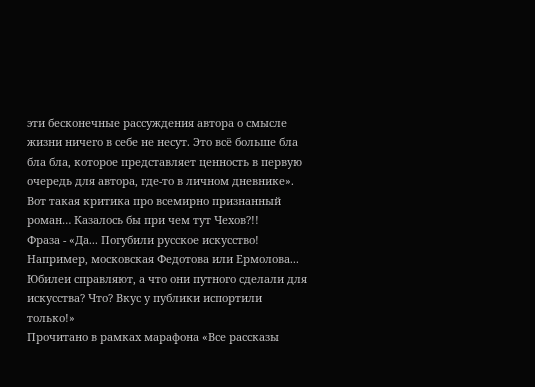эти бесконечные рассуждения автора о смысле жизни ничего в себе не несут. Это всё больше бла бла бла, которое представляет ценность в первую очередь для автора, где-то в личном дневнике».
Вот такая критика про всемирно признанный роман… Казалось бы при чем тут Чехов?!!
Фраза - «Да... Погубили русское искусство! Например, московская Федотова или Ермолова... Юбилеи справляют, а что они путного сделали для искусства? Что? Вкус у публики испортили только!»
Прочитано в рамках марафона «Все рассказы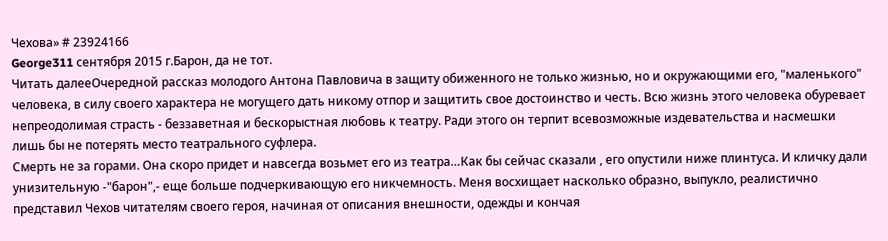Чехова» # 23924166
George311 сентября 2015 г.Барон, да не тот.
Читать далееОчередной рассказ молодого Антона Павловича в защиту обиженного не только жизнью, но и окружающими его, "маленького" человека, в силу своего характера не могущего дать никому отпор и защитить свое достоинство и честь. Всю жизнь этого человека обуревает непреодолимая страсть - беззаветная и бескорыстная любовь к театру. Ради этого он терпит всевозможные издевательства и насмешки лишь бы не потерять место театрального суфлера.
Смерть не за горами. Она скоро придет и навсегда возьмет его из театра…Как бы сейчас сказали , его опустили ниже плинтуса. И кличку дали унизительную -"барон",- еще больше подчеркивающую его никчемность. Меня восхищает насколько образно, выпукло, реалистично представил Чехов читателям своего героя, начиная от описания внешности, одежды и кончая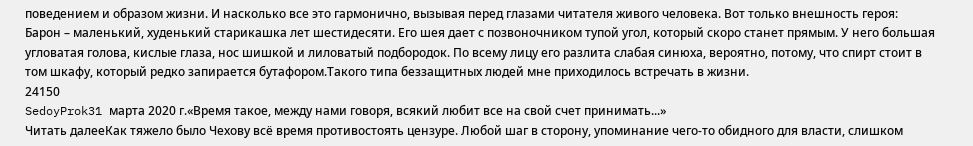поведением и образом жизни. И насколько все это гармонично, вызывая перед глазами читателя живого человека. Вот только внешность героя:
Барон – маленький, худенький старикашка лет шестидесяти. Его шея дает с позвоночником тупой угол, который скоро станет прямым. У него большая угловатая голова, кислые глаза, нос шишкой и лиловатый подбородок. По всему лицу его разлита слабая синюха, вероятно, потому, что спирт стоит в том шкафу, который редко запирается бутафором.Такого типа беззащитных людей мне приходилось встречать в жизни.
24150
SedoyProk31 марта 2020 г.«Время такое, между нами говоря, всякий любит все на свой счет принимать...»
Читать далееКак тяжело было Чехову всё время противостоять цензуре. Любой шаг в сторону, упоминание чего-то обидного для власти, слишком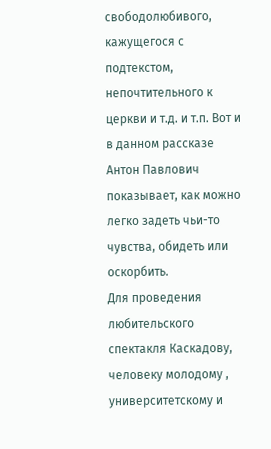свободолюбивого, кажущегося с подтекстом, непочтительного к церкви и т.д. и т.п. Вот и в данном рассказе Антон Павлович показывает, как можно легко задеть чьи-то чувства, обидеть или оскорбить.
Для проведения любительского спектакля Каскадову, человеку молодому , университетскому и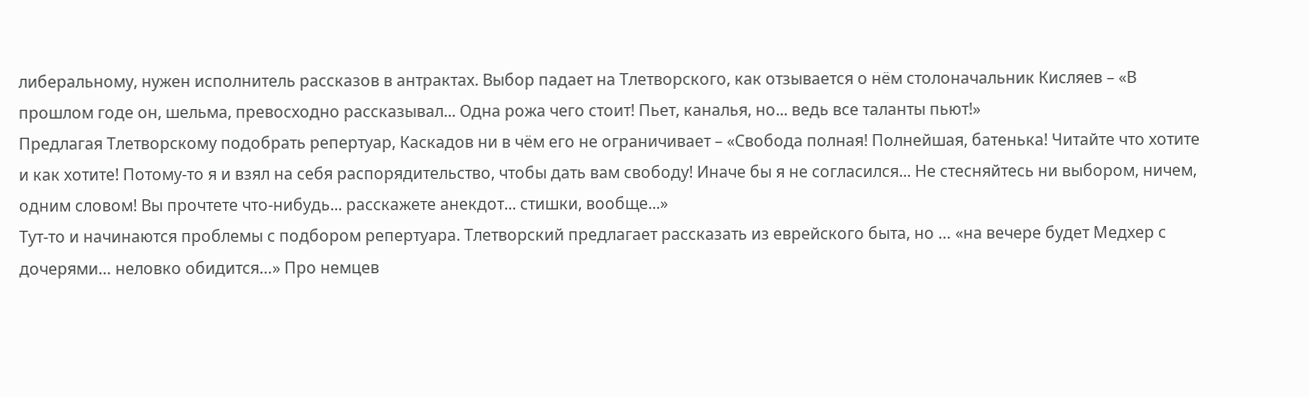либеральному, нужен исполнитель рассказов в антрактах. Выбор падает на Тлетворского, как отзывается о нём столоначальник Кисляев – «В прошлом годе он, шельма, превосходно рассказывал... Одна рожа чего стоит! Пьет, каналья, но... ведь все таланты пьют!»
Предлагая Тлетворскому подобрать репертуар, Каскадов ни в чём его не ограничивает – «Свобода полная! Полнейшая, батенька! Читайте что хотите и как хотите! Потому-то я и взял на себя распорядительство, чтобы дать вам свободу! Иначе бы я не согласился... Не стесняйтесь ни выбором, ничем, одним словом! Вы прочтете что-нибудь... расскажете анекдот... стишки, вообще...»
Тут-то и начинаются проблемы с подбором репертуара. Тлетворский предлагает рассказать из еврейского быта, но … «на вечере будет Медхер с дочерями… неловко обидится…» Про немцев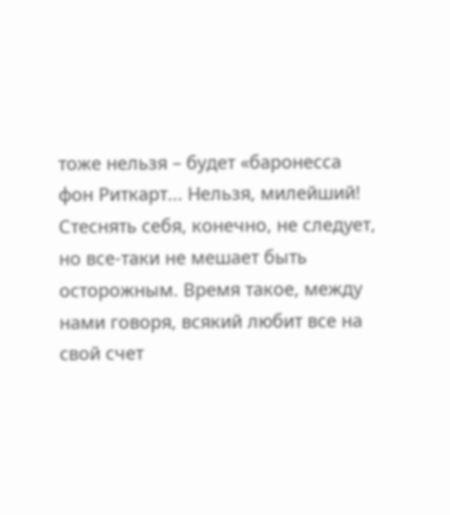тоже нельзя – будет «баронесса фон Риткарт... Нельзя, милейший! Стеснять себя, конечно, не следует, но все-таки не мешает быть осторожным. Время такое, между нами говоря, всякий любит все на свой счет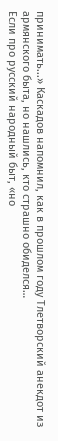принимать...» Каскадов напомнил, как в прошлом году Тлетворский анекдот из армянского быта, но нашлись, кто страшно обиделся…
Если про русский народный быт, «но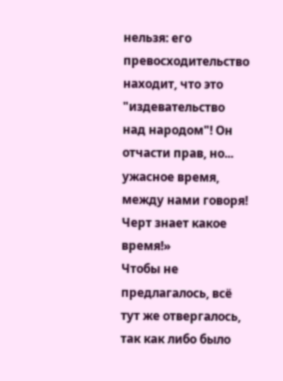нельзя: его превосходительство находит, что это "издевательство над народом"! Он отчасти прав, но... ужасное время, между нами говоря! Черт знает какое время!»
Чтобы не предлагалось, всё тут же отвергалось, так как либо было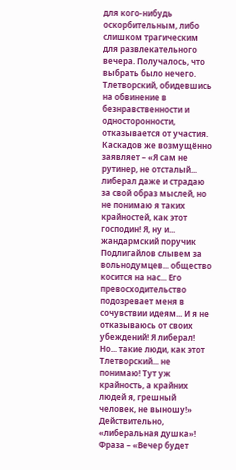для кого-нибудь оскорбительным, либо слишком трагическим для развлекательного вечера. Получалось, что выбрать было нечего. Тлетворский, обидевшись на обвинение в безнравственности и односторонности, отказывается от участия.
Каскадов же возмущённо заявляет – «Я сам не рутинер, не отсталый... либерал даже и страдаю за свой образ мыслей, но не понимаю я таких крайностей, как этот господин! Я, ну и... жандармский поручик Подлигайлов слывем за вольнодумцев... общество косится на нас... Его превосходительство подозревает меня в сочувствии идеям... И я не отказываюсь от своих убеждений! Я либерал! Но... такие люди, как этот Тлетворский... не понимаю! Тут уж крайность, а крайних людей я, грешный человек, не выношу!» Действительно, «либеральная душка»!
Фраза – «Вечер будет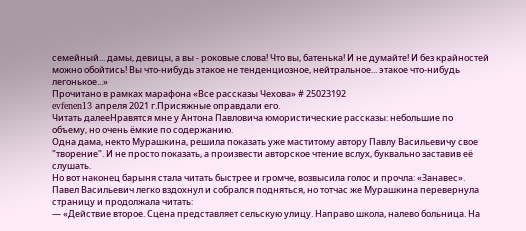семейный... дамы, девицы, а вы - роковые слова! Что вы, батенька! И не думайте! И без крайностей можно обойтись! Вы что-нибудь этакое не тенденциозное, нейтральное... этакое что-нибудь легонькое...»
Прочитано в рамках марафона «Все рассказы Чехова» # 25023192
evfenen13 апреля 2021 г.Присяжные оправдали его.
Читать далееНравятся мне у Антона Павловича юмористические рассказы: небольшие по объему, но очень ёмкие по содержанию.
Одна дама, некто Мурашкина, решила показать уже маститому автору Павлу Васильевичу свое "творение". И не просто показать, а произвести авторское чтение вслух, буквально заставив её слушать.
Но вот наконец барыня стала читать быстрее и громче, возвысила голос и прочла: «Занавес».
Павел Васильевич легко вздохнул и собрался подняться, но тотчас же Мурашкина перевернула страницу и продолжала читать:
— «Действие второе. Сцена представляет сельскую улицу. Направо школа, налево больница. На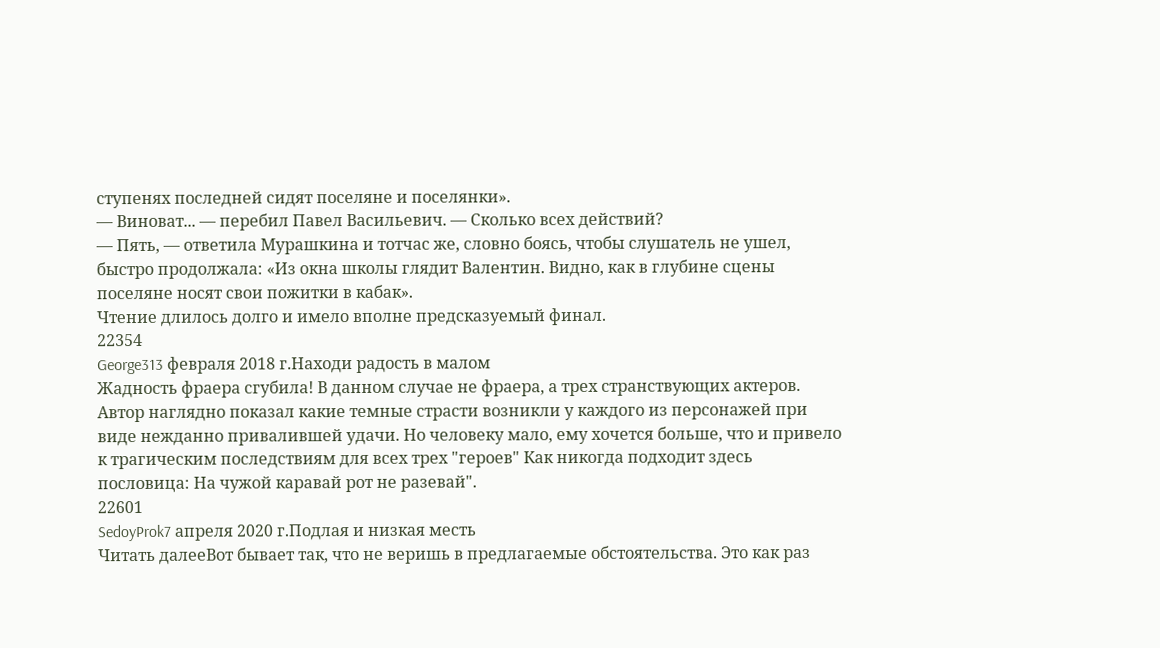ступенях последней сидят поселяне и поселянки».
— Виноват... — перебил Павел Васильевич. — Сколько всех действий?
— Пять, — ответила Мурашкина и тотчас же, словно боясь, чтобы слушатель не ушел, быстро продолжала: «Из окна школы глядит Валентин. Видно, как в глубине сцены поселяне носят свои пожитки в кабак».
Чтение длилось долго и имело вполне предсказуемый финал.
22354
George313 февраля 2018 г.Находи радость в малом
Жадность фраера сгубила! В данном случае не фраера, а трех странствующих актеров. Автор наглядно показал какие темные страсти возникли у каждого из персонажей при виде нежданно привалившей удачи. Но человеку мало, ему хочется больше, что и привело к трагическим последствиям для всех трех "героев" Как никогда подходит здесь пословица: На чужой каравай рот не разевай".
22601
SedoyProk7 апреля 2020 г.Подлая и низкая месть
Читать далееВот бывает так, что не веришь в предлагаемые обстоятельства. Это как раз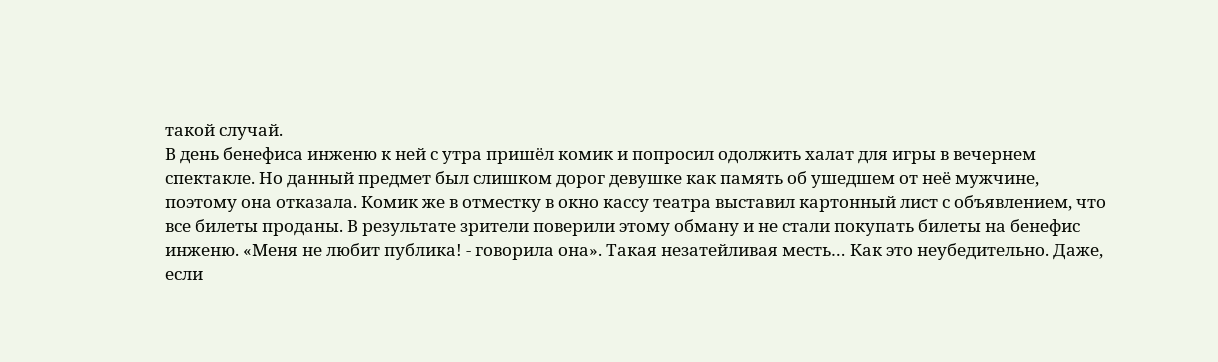такой случай.
В день бенефиса инженю к ней с утра пришёл комик и попросил одолжить халат для игры в вечернем спектакле. Но данный предмет был слишком дорог девушке как память об ушедшем от неё мужчине, поэтому она отказала. Комик же в отместку в окно кассу театра выставил картонный лист с объявлением, что все билеты проданы. В результате зрители поверили этому обману и не стали покупать билеты на бенефис инженю. «Меня не любит публика! - говорила она». Такая незатейливая месть… Как это неубедительно. Даже, если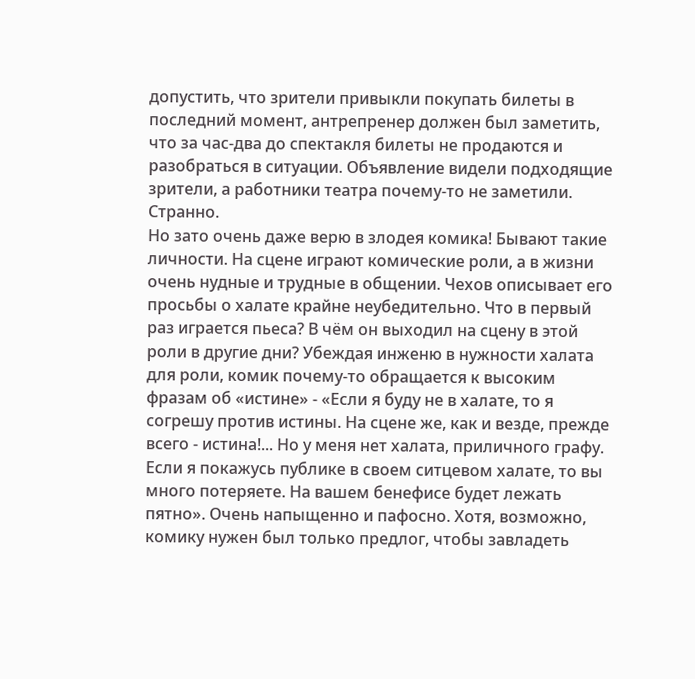допустить, что зрители привыкли покупать билеты в последний момент, антрепренер должен был заметить, что за час-два до спектакля билеты не продаются и разобраться в ситуации. Объявление видели подходящие зрители, а работники театра почему-то не заметили. Странно.
Но зато очень даже верю в злодея комика! Бывают такие личности. На сцене играют комические роли, а в жизни очень нудные и трудные в общении. Чехов описывает его просьбы о халате крайне неубедительно. Что в первый раз играется пьеса? В чём он выходил на сцену в этой роли в другие дни? Убеждая инженю в нужности халата для роли, комик почему-то обращается к высоким фразам об «истине» - «Если я буду не в халате, то я согрешу против истины. На сцене же, как и везде, прежде всего - истина!... Но у меня нет халата, приличного графу. Если я покажусь публике в своем ситцевом халате, то вы много потеряете. На вашем бенефисе будет лежать пятно». Очень напыщенно и пафосно. Хотя, возможно, комику нужен был только предлог, чтобы завладеть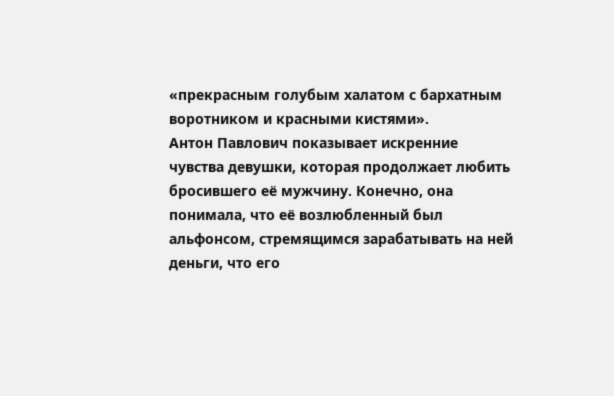«прекрасным голубым халатом с бархатным воротником и красными кистями».
Антон Павлович показывает искренние чувства девушки, которая продолжает любить бросившего её мужчину. Конечно, она понимала, что её возлюбленный был альфонсом, стремящимся зарабатывать на ней деньги, что его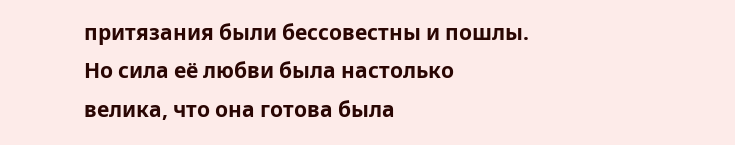притязания были бессовестны и пошлы. Но сила её любви была настолько велика, что она готова была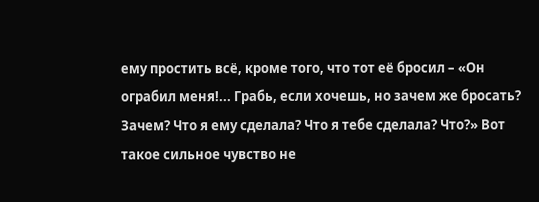ему простить всё, кроме того, что тот её бросил – «Он ограбил меня!... Грабь, если хочешь, но зачем же бросать? Зачем? Что я ему сделала? Что я тебе сделала? Что?» Вот такое сильное чувство не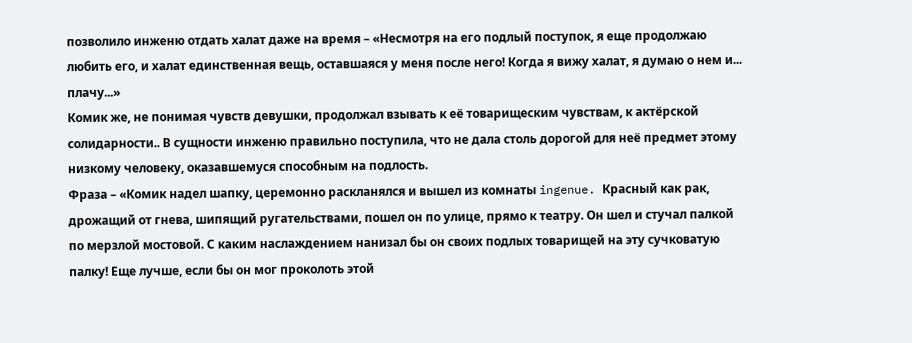позволило инженю отдать халат даже на время – «Несмотря на его подлый поступок, я еще продолжаю любить его, и халат единственная вещь, оставшаяся у меня после него! Когда я вижу халат, я думаю о нем и... плачу...»
Комик же, не понимая чувств девушки, продолжал взывать к её товарищеским чувствам, к актёрской солидарности.. В сущности инженю правильно поступила, что не дала столь дорогой для неё предмет этому низкому человеку, оказавшемуся способным на подлость.
Фраза – «Комик надел шапку, церемонно раскланялся и вышел из комнаты ingenue. Красный как рак, дрожащий от гнева, шипящий ругательствами, пошел он по улице, прямо к театру. Он шел и стучал палкой по мерзлой мостовой. С каким наслаждением нанизал бы он своих подлых товарищей на эту сучковатую палку! Еще лучше, если бы он мог проколоть этой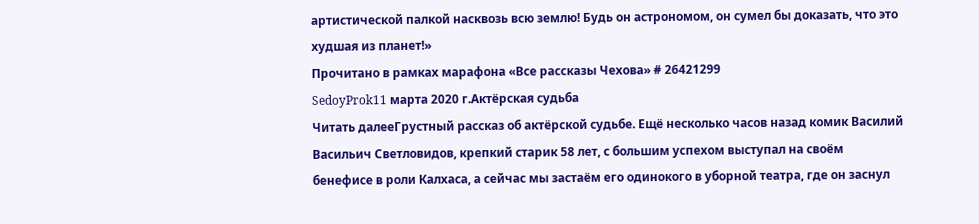артистической палкой насквозь всю землю! Будь он астрономом, он сумел бы доказать, что это худшая из планет!»
Прочитано в рамках марафона «Все рассказы Чехова» # 26421299
SedoyProk11 марта 2020 г.Актёрская судьба
Читать далееГрустный рассказ об актёрской судьбе. Ещё несколько часов назад комик Василий Васильич Светловидов, крепкий старик 58 лет, с большим успехом выступал на своём бенефисе в роли Калхаса, а сейчас мы застаём его одинокого в уборной театра, где он заснул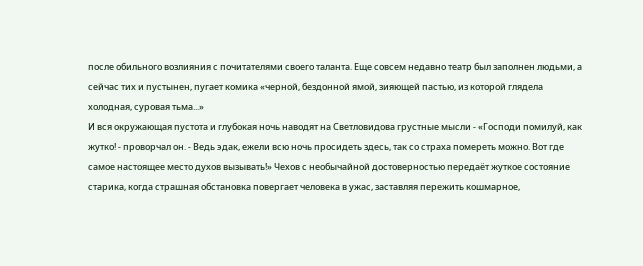после обильного возлияния с почитателями своего таланта. Еще совсем недавно театр был заполнен людьми, а сейчас тих и пустынен, пугает комика «черной, бездонной ямой, зияющей пастью, из которой глядела холодная, суровая тьма...»
И вся окружающая пустота и глубокая ночь наводят на Светловидова грустные мысли - «Господи помилуй, как жутко! - проворчал он. - Ведь эдак, ежели всю ночь просидеть здесь, так со страха помереть можно. Вот где самое настоящее место духов вызывать!» Чехов с необычайной достоверностью передаёт жуткое состояние старика, когда страшная обстановка повергает человека в ужас, заставляя пережить кошмарное,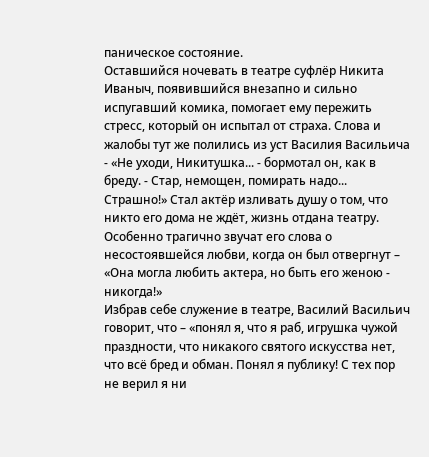паническое состояние.
Оставшийся ночевать в театре суфлёр Никита Иваныч, появившийся внезапно и сильно испугавший комика, помогает ему пережить стресс, который он испытал от страха. Слова и жалобы тут же полились из уст Василия Васильича - «Не уходи, Никитушка... - бормотал он, как в бреду. - Стар, немощен, помирать надо... Страшно!» Стал актёр изливать душу о том, что никто его дома не ждёт, жизнь отдана театру. Особенно трагично звучат его слова о несостоявшейся любви, когда он был отвергнут – «Она могла любить актера, но быть его женою - никогда!»
Избрав себе служение в театре, Василий Васильич говорит, что – «понял я, что я раб, игрушка чужой праздности, что никакого святого искусства нет, что всё бред и обман. Понял я публику! С тех пор не верил я ни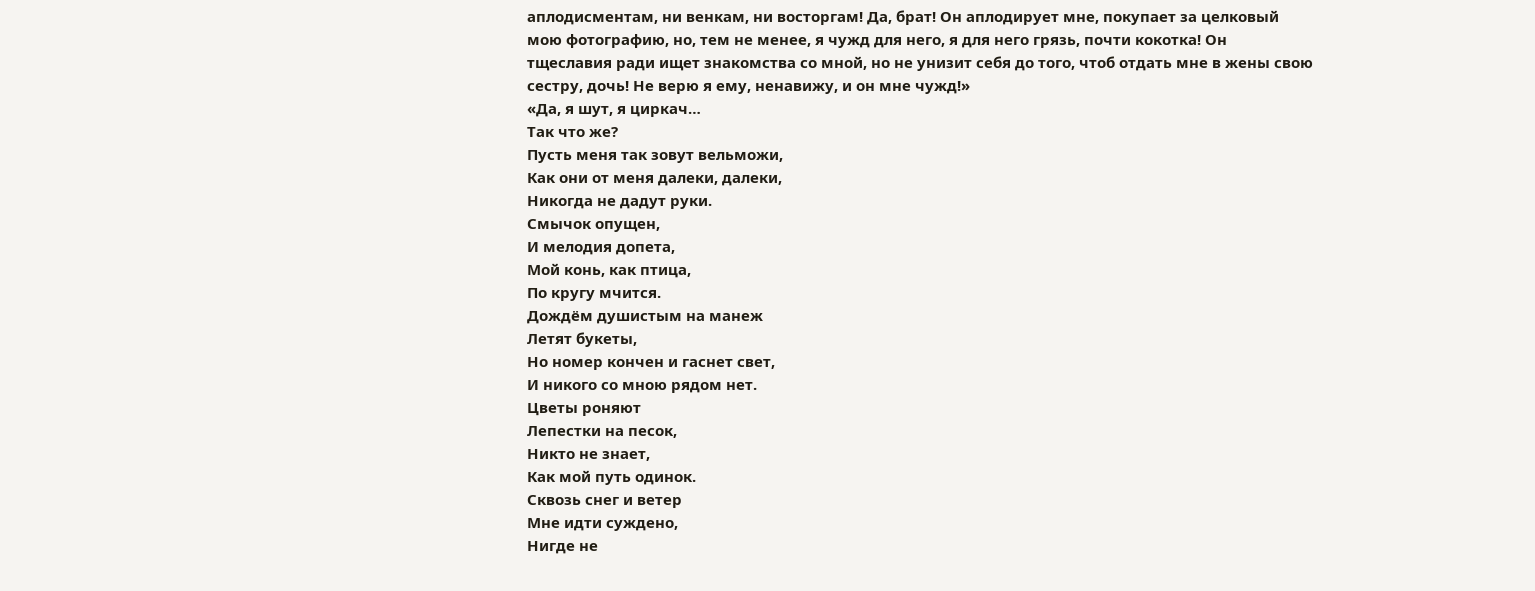аплодисментам, ни венкам, ни восторгам! Да, брат! Он аплодирует мне, покупает за целковый мою фотографию, но, тем не менее, я чужд для него, я для него грязь, почти кокотка! Он тщеславия ради ищет знакомства со мной, но не унизит себя до того, чтоб отдать мне в жены свою сестру, дочь! Не верю я ему, ненавижу, и он мне чужд!»
«Да, я шут, я циркач…
Так что же?
Пусть меня так зовут вельможи,
Как они от меня далеки, далеки,
Никогда не дадут руки.
Смычок опущен,
И мелодия допета,
Мой конь, как птица,
По кругу мчится.
Дождём душистым на манеж
Летят букеты,
Но номер кончен и гаснет свет,
И никого со мною рядом нет.
Цветы роняют
Лепестки на песок,
Никто не знает,
Как мой путь одинок.
Сквозь снег и ветер
Мне идти суждено,
Нигде не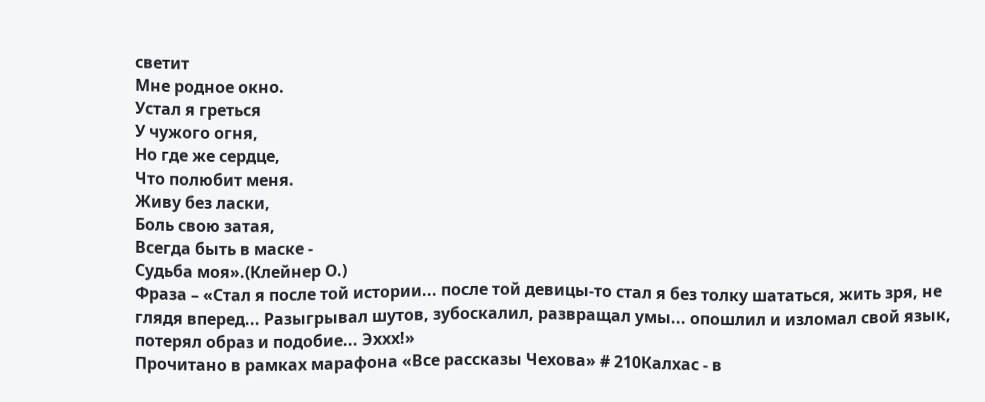светит
Мне родное окно.
Устал я греться
У чужого огня,
Но где же сердце,
Что полюбит меня.
Живу без ласки,
Боль свою затая,
Всегда быть в маске -
Судьба моя».(Клейнер О.)
Фраза – «Стал я после той истории... после той девицы-то стал я без толку шататься, жить зря, не глядя вперед... Разыгрывал шутов, зубоскалил, развращал умы... опошлил и изломал свой язык, потерял образ и подобие... Эххх!»
Прочитано в рамках марафона «Все рассказы Чехова» # 210Калхас - в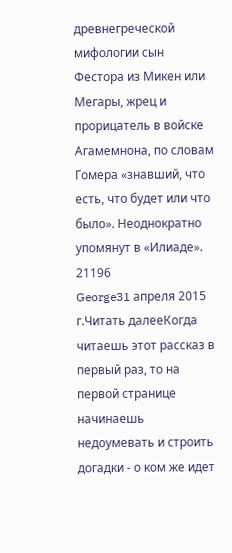древнегреческой мифологии сын Фестора из Микен или Мегары, жрец и прорицатель в войске Агамемнона, по словам Гомера «знавший, что есть, что будет или что было». Неоднократно упомянут в «Илиаде».
21196
George31 апреля 2015 г.Читать далееКогда читаешь этот рассказ в первый раз, то на первой странице начинаешь недоумевать и строить догадки - о ком же идет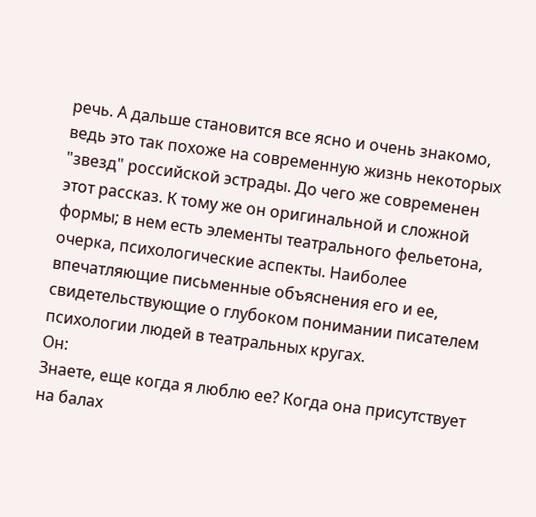речь. А дальше становится все ясно и очень знакомо, ведь это так похоже на современную жизнь некоторых "звезд" российской эстрады. До чего же современен этот рассказ. К тому же он оригинальной и сложной формы; в нем есть элементы театрального фельетона, очерка, психологические аспекты. Наиболее впечатляющие письменные объяснения его и ее, свидетельствующие о глубоком понимании писателем психологии людей в театральных кругах.
Он:
Знаете, еще когда я люблю ее? Когда она присутствует на балах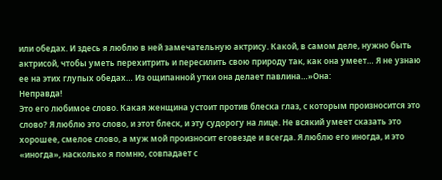или обедах. И здесь я люблю в ней замечательную актрису. Какой, в самом деле, нужно быть актрисой, чтобы уметь перехитрить и пересилить свою природу так, как она умеет… Я не узнаю ее на этих глупых обедах… Из ощипанной утки она делает павлина…»Она:
Неправда!
Это его любимое слово. Какая женщина устоит против блеска глаз, с которым произносится это слово? Я люблю это слово, и этот блеск, и эту судорогу на лице. Не всякий умеет сказать это хорошее, смелое слово, а муж мой произносит еговезде и всегда. Я люблю его иногда, и это «иногда», насколько я помню, совпадает с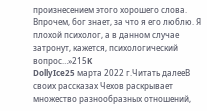произнесением этого хорошего слова. Впрочем, бог знает, за что я его люблю. Я плохой психолог, а в данном случае затронут, кажется, психологический вопрос…»215K
DollyIce25 марта 2022 г.Читать далееВ своих рассказах Чехов раскрывает множество разнообразных отношений,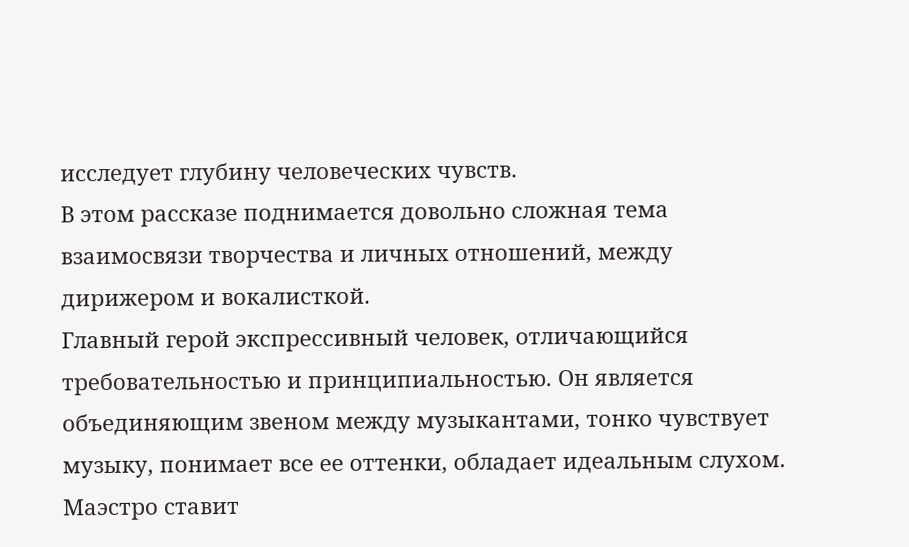исследует глубину человеческих чувств.
В этом рассказе поднимается довольно сложная тема взаимосвязи творчества и личных отношений, между дирижером и вокалисткой.
Главный герой экспрессивный человек, отличающийся требовательностью и принципиальностью. Он является
объединяющим звеном между музыкантами, тонко чувствует музыку, понимает все ее оттенки, обладает идеальным слухом.
Маэстро ставит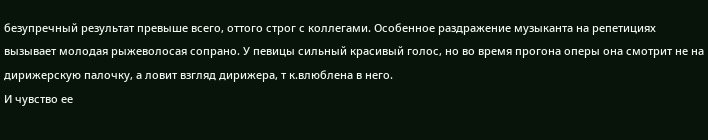безупречный результат превыше всего, оттого строг с коллегами. Особенное раздражение музыканта на репетициях вызывает молодая рыжеволосая сопрано. У певицы сильный красивый голос, но во время прогона оперы она смотрит не на дирижерскую палочку, а ловит взгляд дирижера, т к.влюблена в него.
И чувство ее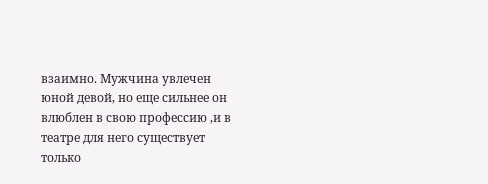взаимно. Мужчина увлечен юной девой, но еще сильнее он влюблен в свою профессию ,и в театре для него существует только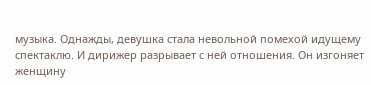музыка. Однажды, девушка стала невольной помехой идущему спектаклю. И дирижер разрывает с ней отношения. Он изгоняет женщину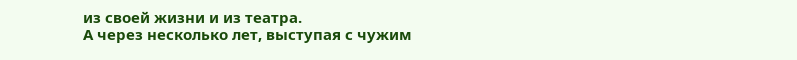из своей жизни и из театра.
А через несколько лет, выступая с чужим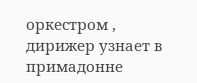оркестром , дирижер узнает в примадонне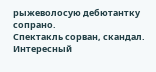рыжеволосую дебютантку сопрано.
Спектакль сорван, скандал.
Интересный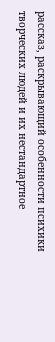рассказ, раскрывающий особенности психики творческих людей и их нестандартное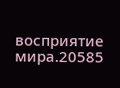восприятие мира.20585